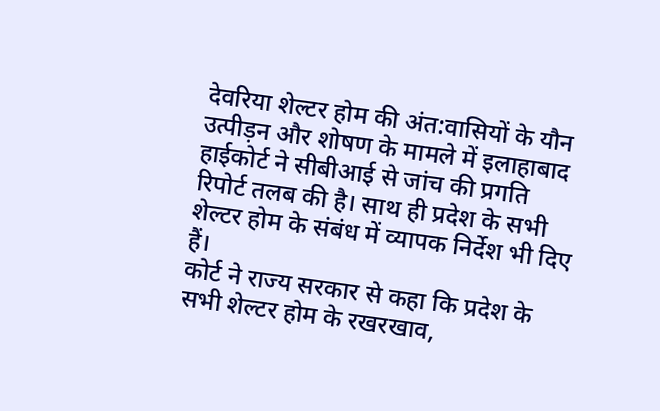देवरिया शेल्टर होम की अंत:वासियों के यौन उत्पीड़न और शोषण के मामले में इलाहाबाद हाईकोर्ट ने सीबीआई से जांच की प्रगति रिपोर्ट तलब की है। साथ ही प्रदेश के सभी शेल्टर होम के संबंध में व्यापक निर्देश भी दिए हैं।
कोर्ट ने राज्य सरकार से कहा कि प्रदेश के सभी शेल्टर होम के रखरखाव,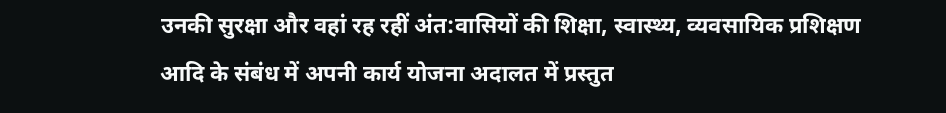उनकी सुरक्षा और वहां रह रहीं अंत:वासियों की शिक्षा, स्वास्थ्य, व्यवसायिक प्रशिक्षण आदि के संबंध में अपनी कार्य योजना अदालत में प्रस्तुत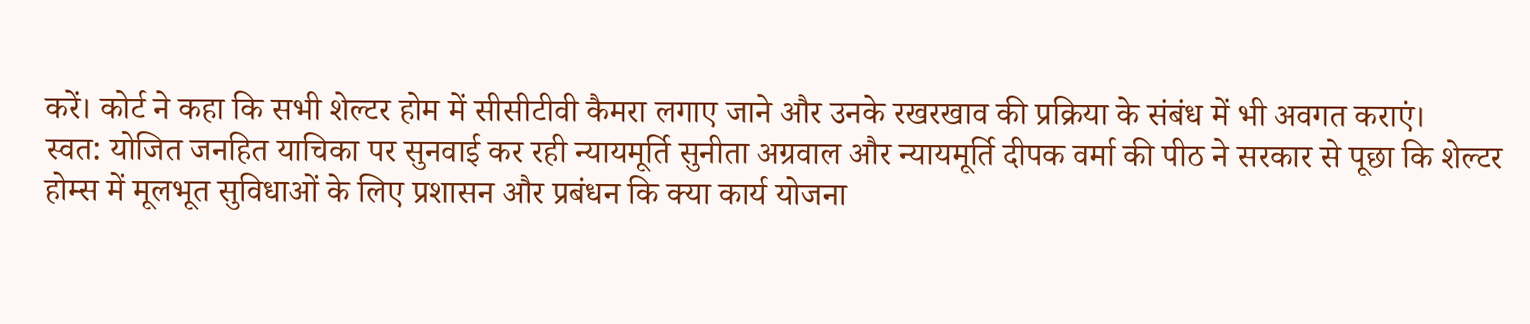करें। कोर्ट ने कहा कि सभी शेल्टर होम में सीसीटीवी कैमरा लगाए जाने और उनके रखरखाव की प्रक्रिया के संबंध में भी अवगत कराएं।
स्वत: योजित जनहित याचिका पर सुनवाई कर रही न्यायमूर्ति सुनीता अग्रवाल और न्यायमूर्ति दीपक वर्मा की पीठ ने सरकार से पूछा कि शेल्टर होम्स में मूलभूत सुविधाओं के लिए प्रशासन और प्रबंधन कि क्या कार्य योजना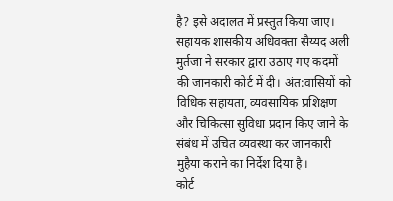है? इसे अदालत में प्रस्तुत किया जाए।
सहायक शासकीय अधिवक्ता सैय्यद अली मुर्तजा ने सरकार द्वारा उठाए गए कदमों की जानकारी कोर्ट में दी। अंत:वासियों को विधिक सहायता, व्यवसायिक प्रशिक्षण और चिकित्सा सुविधा प्रदान किए जाने के संबंध में उचित व्यवस्था कर जानकारी मुहैया कराने का निर्देश दिया है।
कोर्ट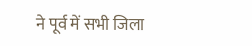ने पूर्व में सभी जिला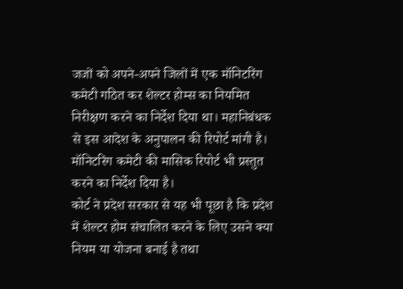जजों को अपने-अपने जिलों में एक मॉनिटरिंग कमेटी गठित कर शेल्टर होम्स का नियमित निरीक्षण करने का निर्देश दिया था। महानिबंधक से इस आदेश के अनुपालन की रिपोर्ट मांगी है। मॉनिटरिंग कमेटी की मासिक रिपोर्ट भी प्रस्तुत करने का निर्देश दिया है।
कोर्ट ने प्रदेश सरकार से यह भी पूछा है कि प्रदेश में शेल्टर होम संचालित करने के लिए उसने क्या नियम या योजना बनाई है तथा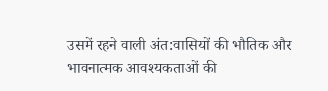उसमें रहने वाली अंत:वासियों की भौतिक और भावनात्मक आवश्यकताओं की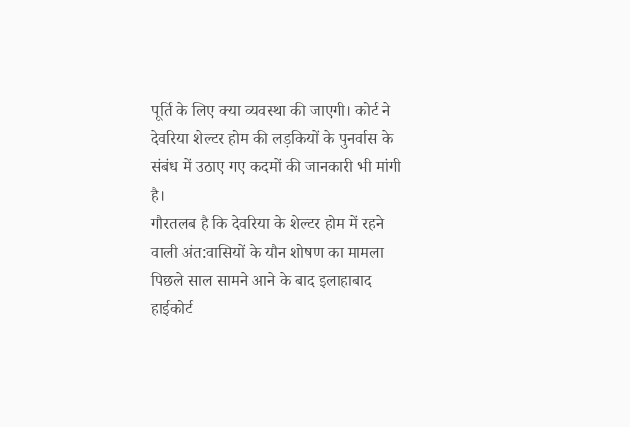पूर्ति के लिए क्या व्यवस्था की जाएगी। कोर्ट ने देवरिया शेल्टर होम की लड़कियों के पुनर्वास के संबंध में उठाए गए कदमों की जानकारी भी मांगी है।
गौरतलब है कि देवरिया के शेल्टर होम में रहने वाली अंत:वासियों के यौन शोषण का मामला पिछले साल सामने आने के बाद इलाहाबाद हाईकोर्ट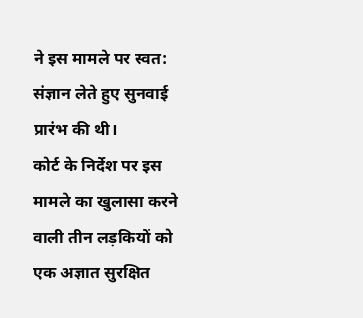ने इस मामले पर स्वत: संज्ञान लेते हुए सुनवाई प्रारंभ की थी।
कोर्ट के निर्देश पर इस मामले का खुलासा करने वाली तीन लड़कियों को एक अज्ञात सुरक्षित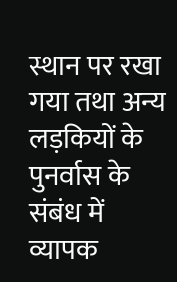स्थान पर रखा गया तथा अन्य लड़कियों के पुनर्वास के संबंध में व्यापक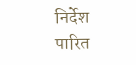निर्देश पारित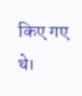किए गए थे।